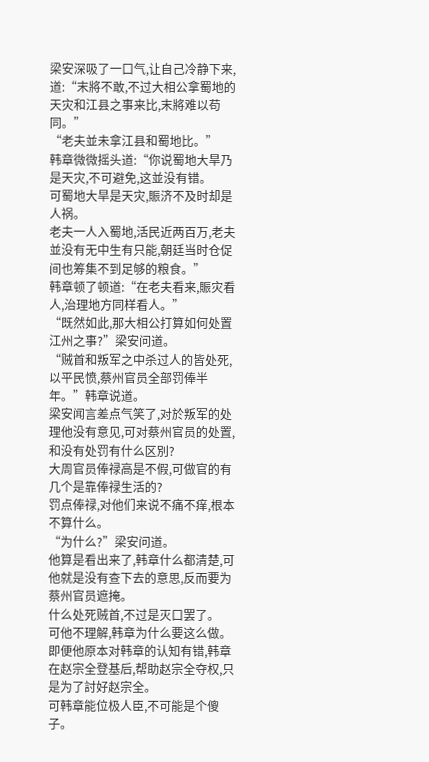梁安深吸了一口气,让自己冷静下来,道:“末將不敢,不过大相公拿蜀地的天灾和江县之事来比,末將难以苟同。”
“老夫並未拿江县和蜀地比。”
韩章微微摇头道:“你说蜀地大旱乃是天灾,不可避免,这並没有错。
可蜀地大旱是天灾,賑济不及时却是人祸。
老夫一人入蜀地,活民近两百万,老夫並没有无中生有只能,朝廷当时仓促间也筹集不到足够的粮食。”
韩章顿了顿道:“在老夫看来,賑灾看人,治理地方同样看人。”
“既然如此,那大相公打算如何处置江州之事?”梁安问道。
“贼首和叛军之中杀过人的皆处死,以平民愤,蔡州官员全部罚俸半年。”韩章说道。
梁安闻言差点气笑了,对於叛军的处理他没有意见,可对蔡州官员的处置,和没有处罚有什么区別?
大周官员俸禄高是不假,可做官的有几个是靠俸禄生活的?
罚点俸禄,对他们来说不痛不痒,根本不算什么。
“为什么?”梁安问道。
他算是看出来了,韩章什么都清楚,可他就是没有查下去的意思,反而要为蔡州官员遮掩。
什么处死贼首,不过是灭口罢了。
可他不理解,韩章为什么要这么做。
即便他原本对韩章的认知有错,韩章在赵宗全登基后,帮助赵宗全夺权,只是为了討好赵宗全。
可韩章能位极人臣,不可能是个傻子。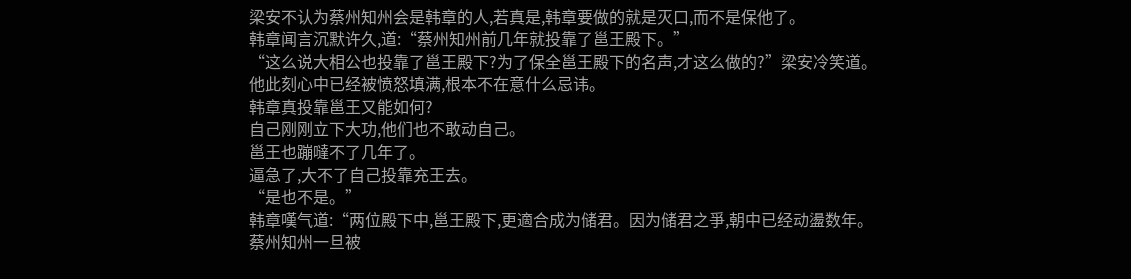梁安不认为蔡州知州会是韩章的人,若真是,韩章要做的就是灭口,而不是保他了。
韩章闻言沉默许久,道:“蔡州知州前几年就投靠了邕王殿下。”
“这么说大相公也投靠了邕王殿下?为了保全邕王殿下的名声,才这么做的?”梁安冷笑道。
他此刻心中已经被愤怒填满,根本不在意什么忌讳。
韩章真投靠邕王又能如何?
自己刚刚立下大功,他们也不敢动自己。
邕王也蹦噠不了几年了。
逼急了,大不了自己投靠充王去。
“是也不是。”
韩章嘆气道:“两位殿下中,邕王殿下,更適合成为储君。因为储君之爭,朝中已经动盪数年。
蔡州知州一旦被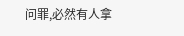问罪,必然有人拿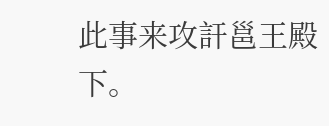此事来攻訐邕王殿下。